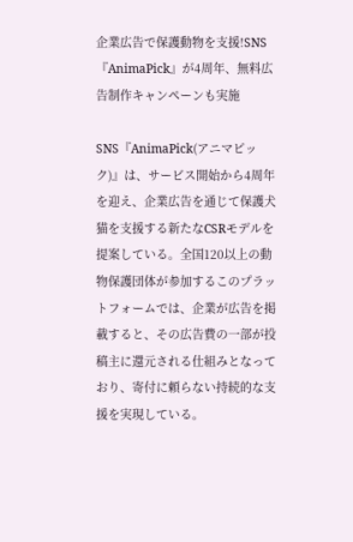企業広告で保護動物を支援!SNS『AnimaPick』が4周年、無料広告制作キャンペーンも実施

SNS『AnimaPick(アニマピック)』は、サービス開始から4周年を迎え、企業広告を通じて保護犬猫を支援する新たなCSRモデルを提案している。全国120以上の動物保護団体が参加するこのプラットフォームでは、企業が広告を掲載すると、その広告費の一部が投稿主に還元される仕組みとなっており、寄付に頼らない持続的な支援を実現している。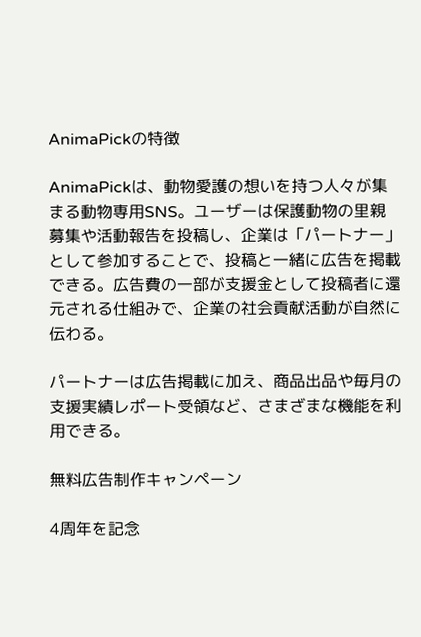AnimaPickの特徴

AnimaPickは、動物愛護の想いを持つ人々が集まる動物専用SNS。ユーザーは保護動物の里親募集や活動報告を投稿し、企業は「パートナー」として参加することで、投稿と一緒に広告を掲載できる。広告費の一部が支援金として投稿者に還元される仕組みで、企業の社会貢献活動が自然に伝わる。

パートナーは広告掲載に加え、商品出品や毎月の支援実績レポート受領など、さまざまな機能を利用できる。

無料広告制作キャンペーン

4周年を記念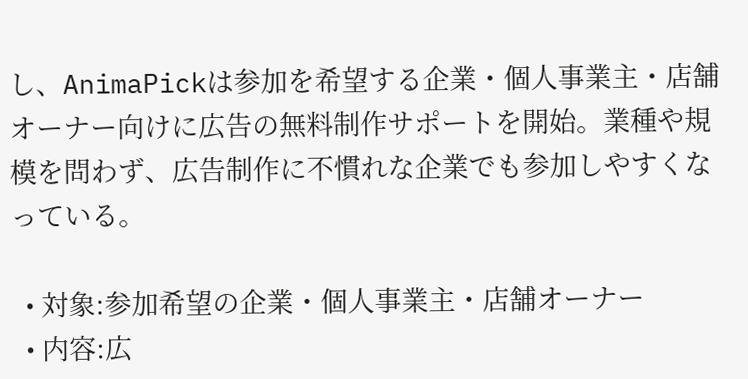し、AnimaPickは参加を希望する企業・個人事業主・店舗オーナー向けに広告の無料制作サポートを開始。業種や規模を問わず、広告制作に不慣れな企業でも参加しやすくなっている。

  • 対象:参加希望の企業・個人事業主・店舗オーナー
  • 内容:広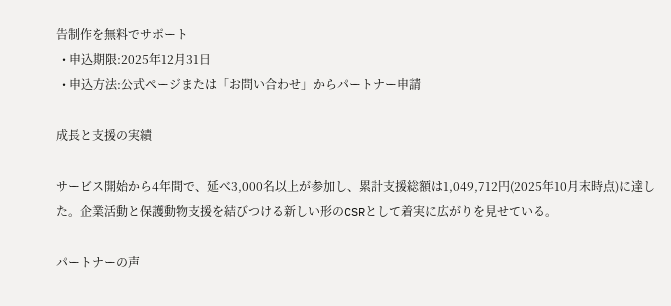告制作を無料でサポート
  • 申込期限:2025年12月31日
  • 申込方法:公式ページまたは「お問い合わせ」からパートナー申請

成長と支援の実績

サービス開始から4年間で、延べ3,000名以上が参加し、累計支援総額は1,049,712円(2025年10月末時点)に達した。企業活動と保護動物支援を結びつける新しい形のCSRとして着実に広がりを見せている。

パートナーの声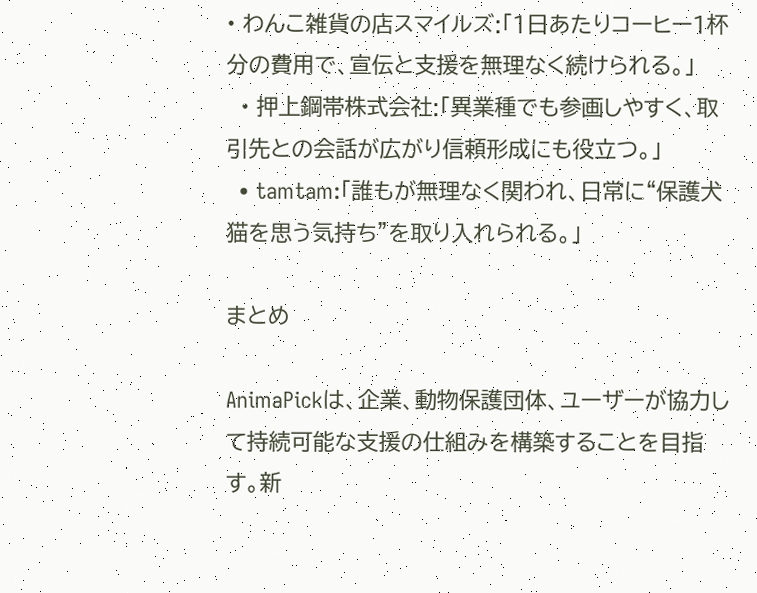• わんこ雑貨の店スマイルズ:「1日あたりコーヒー1杯分の費用で、宣伝と支援を無理なく続けられる。」
  • 押上鋼帯株式会社:「異業種でも参画しやすく、取引先との会話が広がり信頼形成にも役立つ。」
  • tamtam:「誰もが無理なく関われ、日常に“保護犬猫を思う気持ち”を取り入れられる。」

まとめ

AnimaPickは、企業、動物保護団体、ユーザーが協力して持続可能な支援の仕組みを構築することを目指す。新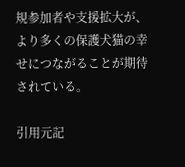規参加者や支援拡大が、より多くの保護犬猫の幸せにつながることが期待されている。

引用元記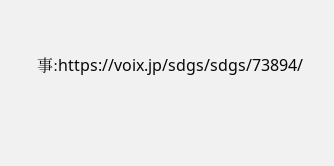事:https://voix.jp/sdgs/sdgs/73894/